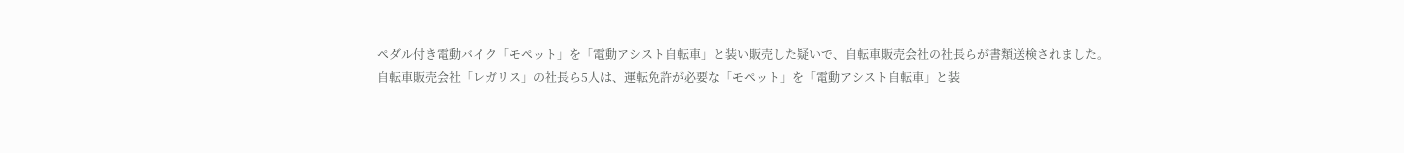ペダル付き電動バイク「モペット」を「電動アシスト自転車」と装い販売した疑いで、自転車販売会社の社長らが書類送検されました。
自転車販売会社「レガリス」の社長ら5人は、運転免許が必要な「モペット」を「電動アシスト自転車」と装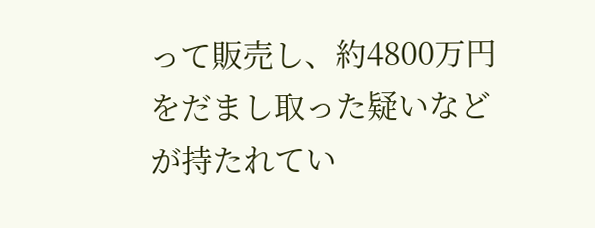って販売し、約4800万円をだまし取った疑いなどが持たれてい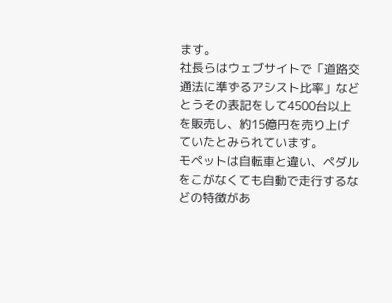ます。
社長らはウェブサイトで「道路交通法に準ずるアシスト比率」などとうその表記をして4500台以上を販売し、約15億円を売り上げていたとみられています。
モペットは自転車と違い、ペダルをこがなくても自動で走行するなどの特徴があ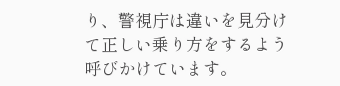り、警視庁は違いを見分けて正しい乗り方をするよう呼びかけています。